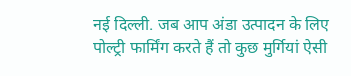नई दिल्ली. जब आप अंडा उत्पादन के लिए पोल्ट्री फार्मिंग करते हैं तो कुछ मुर्गियां ऐसी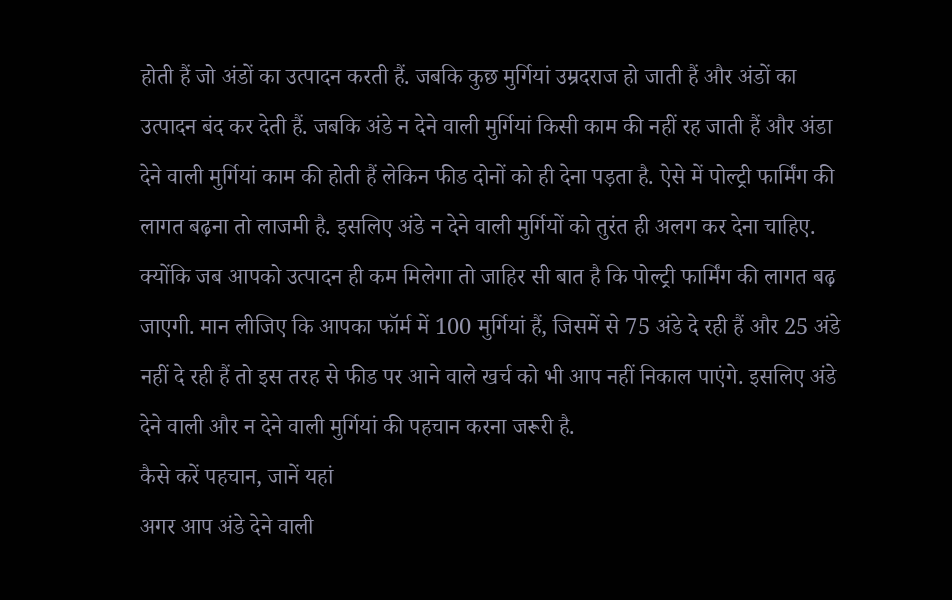होती हैं जो अंडों का उत्पादन करती हैं. जबकि कुछ मुर्गियां उम्रदराज हो जाती हैं और अंडों का उत्पादन बंद कर देती हैं. जबकि अंडे न देने वाली मुर्गियां किसी काम की नहीं रह जाती हैं और अंडा देने वाली मुर्गियां काम की होती हैं लेकिन फीड दोनों को ही देना पड़ता है. ऐसे में पोल्ट्री फार्मिंग की लागत बढ़ना तो लाजमी है. इसलिए अंडे न देने वाली मुर्गियों को तुरंत ही अलग कर देना चाहिए.
क्योंकि जब आपको उत्पादन ही कम मिलेगा तो जाहिर सी बात है कि पोल्ट्री फार्मिंग की लागत बढ़ जाएगी. मान लीजिए कि आपका फॉर्म में 100 मुर्गियां हैं, जिसमें से 75 अंडे दे रही हैं और 25 अंडे नहीं दे रही हैं तो इस तरह से फीड पर आने वाले खर्च को भी आप नहीं निकाल पाएंगे. इसलिए अंडे देने वाली और न देने वाली मुर्गियां की पहचान करना जरूरी है.
कैसे करें पहचान, जानें यहां
अगर आप अंडे देने वाली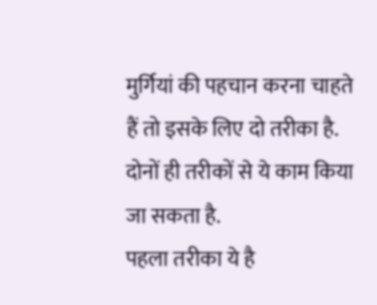मुर्गियां की पहचान करना चाहते हैं तो इसके लिए दो तरीका है. दोनों ही तरीकों से ये काम किया जा सकता है.
पहला तरीका ये है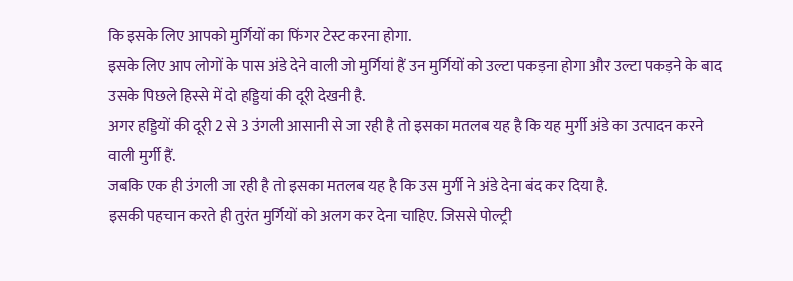कि इसके लिए आपको मुर्गियों का फिंगर टेस्ट करना होगा.
इसके लिए आप लोगों के पास अंडे देने वाली जो मुर्गियां हैं उन मुर्गियों को उल्टा पकड़ना होगा और उल्टा पकड़ने के बाद उसके पिछले हिस्से में दो हड्डियां की दूरी देखनी है.
अगर हड्डियों की दूरी 2 से 3 उंगली आसानी से जा रही है तो इसका मतलब यह है कि यह मुर्गी अंडे का उत्पादन करने वाली मुर्गी हैं.
जबकि एक ही उंगली जा रही है तो इसका मतलब यह है कि उस मुर्गी ने अंडे देना बंद कर दिया है.
इसकी पहचान करते ही तुरंत मुर्गियों को अलग कर देना चाहिए. जिससे पोल्ट्री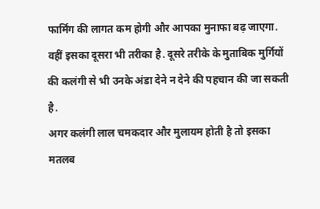फार्मिंग की लागत कम होगी और आपका मुनाफा बढ़ जाएगा.
वहीं इसका दूसरा भी तरीका है. दूसरे तरीके के मुताबिक मुर्गियों की कलंगी से भी उनके अंडा देने न देने की पहचान की जा सकती है.
अगर कलंगी लाल चमकदार और मुलायम होती है तो इसका मतलब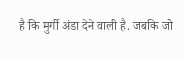है कि मुर्गी अंडा देने वाली है. जबकि जो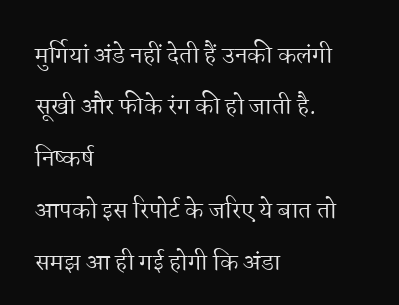मुर्गियां अंडे नहीं देती हैं उनकी कलंगी सूखी और फीके रंग की हो जाती है.
निष्कर्ष
आपको इस रिपोर्ट के जरिए ये बात तो समझ आ ही गई होगी कि अंडा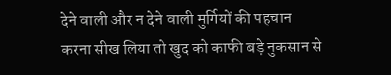देने वाली और न देने वाली मुर्गियों की पहचान करना सीख लिया तो खुद को काफी बड़े नुकसान से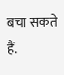बचा सकते हैं.